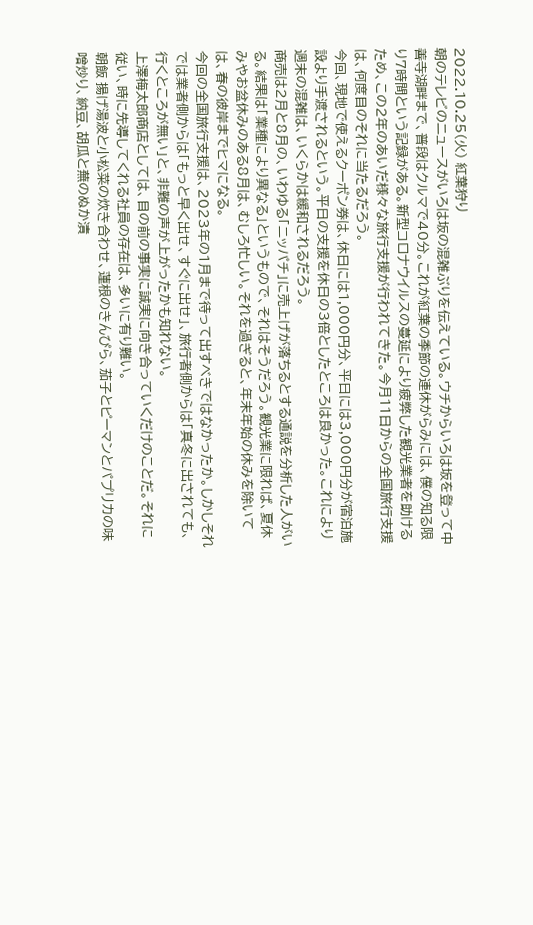2022.10.25(火) 紅葉狩り
朝のテレビのニュースがいろは坂の混雑ぶりを伝えている。ウチからいろは坂を登って中善寺湖畔まで、普段はクルマで40分。これが紅葉の季節の連休がらみには、僕の知る限り7時間という記録がある。新型コロナウイルスの蔓延により疲弊した観光業者を助けるため、この2年のあいだ様々な旅行支援が行われてきた。今月11日からの全国旅行支援は、何度目のそれに当たるだろう。
今回、現地で使えるクーポン券は、休日には1,000円分、平日には3,000円分が宿泊施設より手渡されるという。平日の支援を休日の3倍としたところは良かった。これにより週末の混雑は、いくらかは緩和されるだろう。
商売は2月と8月の、いわゆる「ニッパチ」に売上げが落ちるとする通説を分析した人がいる。結果は「業種により異なる」というもので、それはそうだろう。観光業に限れば、夏休みやお盆休みのある8月は、むしろ忙しい。それを過ぎると、年末年始の休みを除いては、春の彼岸までヒマになる。
今回の全国旅行支援は、2023年の1月まで待って出すべきではなかったか。しかしそれでは業者側からは「もっと早く出せ、すぐに出せ」、旅行者側からは「真冬に出されても、行くところが無い」と、非難の声が上がったかも知れない。
上澤梅太郎商店としては、目の前の事実に誠実に向き合っていくだけのことだ。それに従い、時に先導してくれる社員の存在は、多いに有り難い。
朝飯 揚げ湯波と小松菜の炊き合わせ、蓮根のきんぴら、茄子とピーマンとパプリカの味噌炒り、納豆、胡瓜と蕪のぬか漬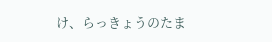け、らっきょうのたま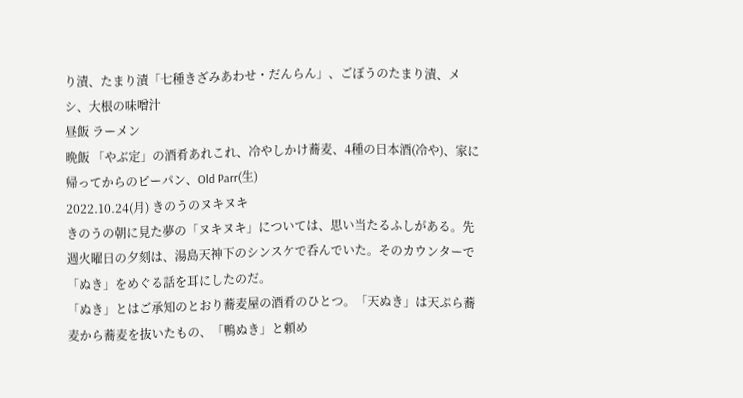り漬、たまり漬「七種きざみあわせ・だんらん」、ごぼうのたまり漬、メシ、大根の味噌汁
昼飯 ラーメン
晩飯 「やぶ定」の酒肴あれこれ、冷やしかけ蕎麦、4種の日本酒(冷や)、家に帰ってからのピーパン、Old Parr(生)
2022.10.24(月) きのうのヌキヌキ
きのうの朝に見た夢の「ヌキヌキ」については、思い当たるふしがある。先週火曜日の夕刻は、湯島天神下のシンスケで呑んでいた。そのカウンターで「ぬき」をめぐる話を耳にしたのだ。
「ぬき」とはご承知のとおり蕎麦屋の酒肴のひとつ。「天ぬき」は天ぷら蕎麦から蕎麦を抜いたもの、「鴨ぬき」と頼め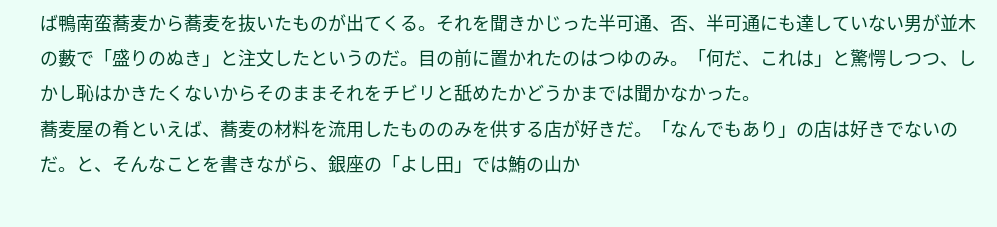ば鴨南蛮蕎麦から蕎麦を抜いたものが出てくる。それを聞きかじった半可通、否、半可通にも達していない男が並木の藪で「盛りのぬき」と注文したというのだ。目の前に置かれたのはつゆのみ。「何だ、これは」と驚愕しつつ、しかし恥はかきたくないからそのままそれをチビリと舐めたかどうかまでは聞かなかった。
蕎麦屋の肴といえば、蕎麦の材料を流用したもののみを供する店が好きだ。「なんでもあり」の店は好きでないのだ。と、そんなことを書きながら、銀座の「よし田」では鮪の山か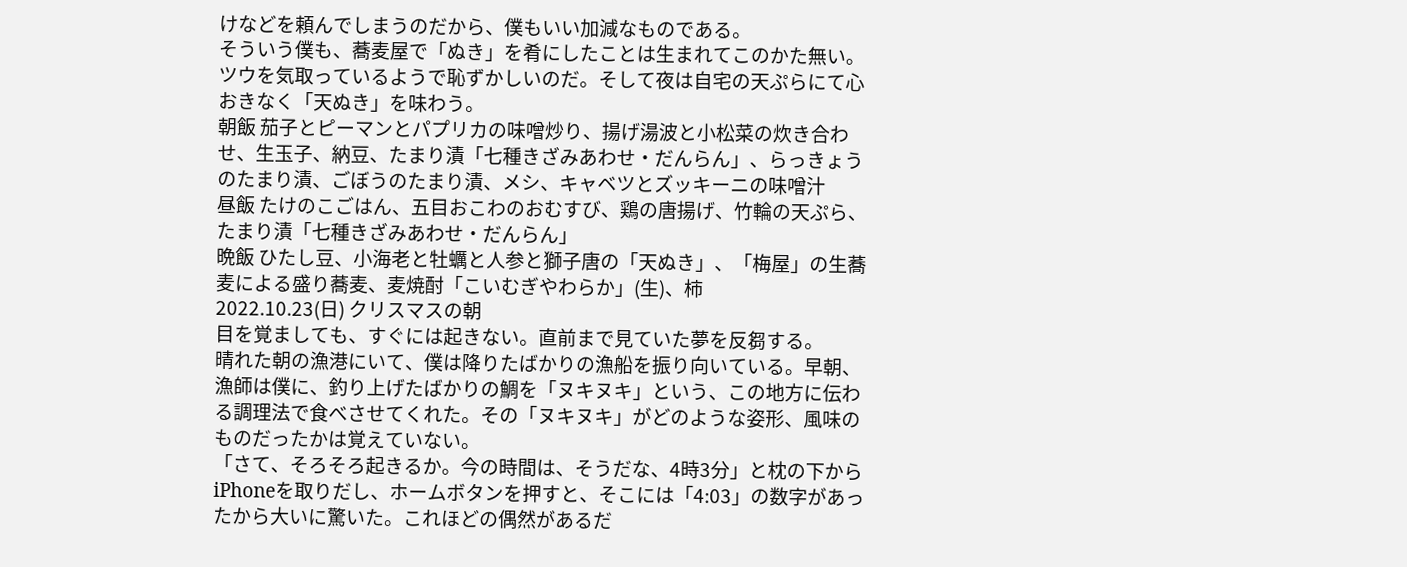けなどを頼んでしまうのだから、僕もいい加減なものである。
そういう僕も、蕎麦屋で「ぬき」を肴にしたことは生まれてこのかた無い。ツウを気取っているようで恥ずかしいのだ。そして夜は自宅の天ぷらにて心おきなく「天ぬき」を味わう。
朝飯 茄子とピーマンとパプリカの味噌炒り、揚げ湯波と小松菜の炊き合わせ、生玉子、納豆、たまり漬「七種きざみあわせ・だんらん」、らっきょうのたまり漬、ごぼうのたまり漬、メシ、キャベツとズッキーニの味噌汁
昼飯 たけのこごはん、五目おこわのおむすび、鶏の唐揚げ、竹輪の天ぷら、たまり漬「七種きざみあわせ・だんらん」
晩飯 ひたし豆、小海老と牡蠣と人参と獅子唐の「天ぬき」、「梅屋」の生蕎麦による盛り蕎麦、麦焼酎「こいむぎやわらか」(生)、柿
2022.10.23(日) クリスマスの朝
目を覚ましても、すぐには起きない。直前まで見ていた夢を反芻する。
晴れた朝の漁港にいて、僕は降りたばかりの漁船を振り向いている。早朝、漁師は僕に、釣り上げたばかりの鯛を「ヌキヌキ」という、この地方に伝わる調理法で食べさせてくれた。その「ヌキヌキ」がどのような姿形、風味のものだったかは覚えていない。
「さて、そろそろ起きるか。今の時間は、そうだな、4時3分」と枕の下からiPhoneを取りだし、ホームボタンを押すと、そこには「4:03」の数字があったから大いに驚いた。これほどの偶然があるだ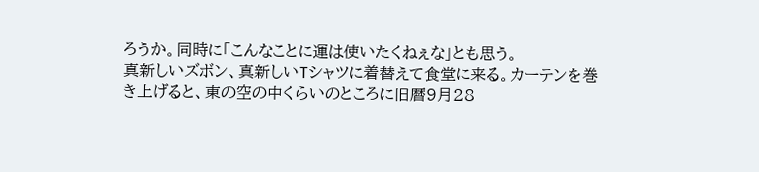ろうか。同時に「こんなことに運は使いたくねぇな」とも思う。
真新しいズボン、真新しいTシャツに着替えて食堂に来る。カーテンを巻き上げると、東の空の中くらいのところに旧暦9月28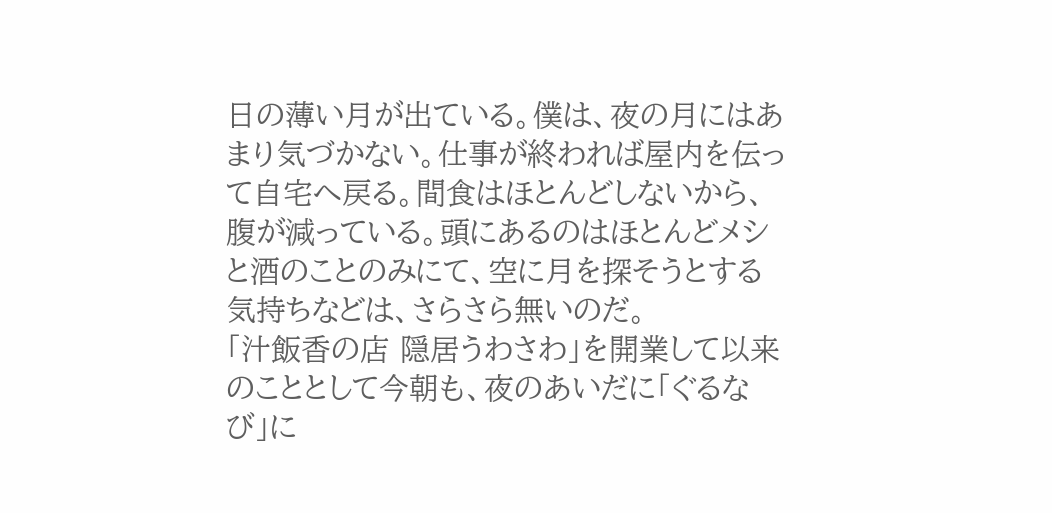日の薄い月が出ている。僕は、夜の月にはあまり気づかない。仕事が終われば屋内を伝って自宅へ戻る。間食はほとんどしないから、腹が減っている。頭にあるのはほとんどメシと酒のことのみにて、空に月を探そうとする気持ちなどは、さらさら無いのだ。
「汁飯香の店 隠居うわさわ」を開業して以来のこととして今朝も、夜のあいだに「ぐるなび」に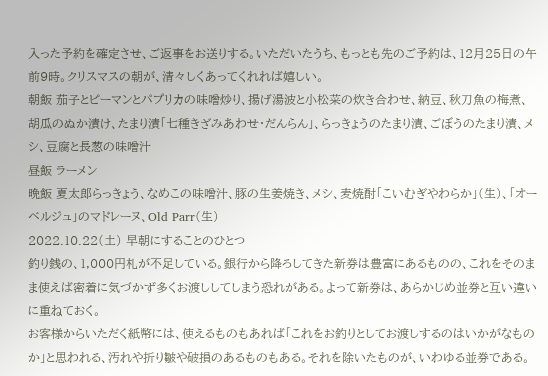入った予約を確定させ、ご返事をお送りする。いただいたうち、もっとも先のご予約は、12月25日の午前9時。クリスマスの朝が、清々しくあってくれれば嬉しい。
朝飯 茄子とピーマンとパプリカの味噌炒り、揚げ湯波と小松菜の炊き合わせ、納豆、秋刀魚の梅煮、胡瓜のぬか漬け、たまり漬「七種きざみあわせ・だんらん」、らっきょうのたまり漬、ごぼうのたまり漬、メシ、豆腐と長葱の味噌汁
昼飯 ラーメン
晩飯 夏太郎らっきょう、なめこの味噌汁、豚の生姜焼き、メシ、麦焼酎「こいむぎやわらか」(生)、「オーベルジュ」のマドレーヌ、Old Parr(生)
2022.10.22(土) 早朝にすることのひとつ
釣り銭の、1,000円札が不足している。銀行から降ろしてきた新券は豊富にあるものの、これをそのまま使えば密着に気づかず多くお渡ししてしまう恐れがある。よって新券は、あらかじめ並券と互い違いに重ねておく。
お客様からいただく紙幣には、使えるものもあれば「これをお釣りとしてお渡しするのはいかがなものか」と思われる、汚れや折り皺や破損のあるものもある。それを除いたものが、いわゆる並券である。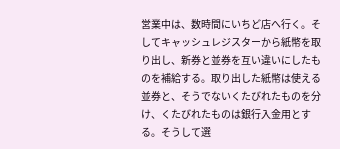営業中は、数時間にいちど店へ行く。そしてキャッシュレジスターから紙幣を取り出し、新券と並券を互い違いにしたものを補給する。取り出した紙幣は使える並券と、そうでないくたびれたものを分け、くたびれたものは銀行入金用とする。そうして選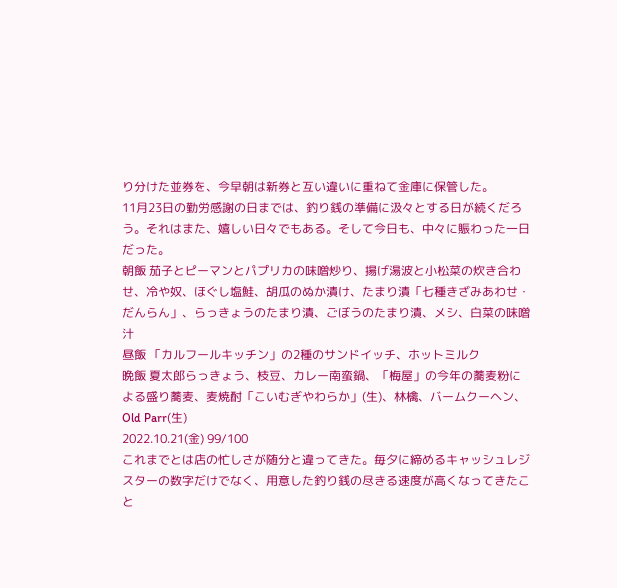り分けた並券を、今早朝は新券と互い違いに重ねて金庫に保管した。
11月23日の勤労感謝の日までは、釣り銭の準備に汲々とする日が続くだろう。それはまた、嬉しい日々でもある。そして今日も、中々に賑わった一日だった。
朝飯 茄子とピーマンとパプリカの味噌炒り、揚げ湯波と小松菜の炊き合わせ、冷や奴、ほぐし塩鮭、胡瓜のぬか漬け、たまり漬「七種きざみあわせ・だんらん」、らっきょうのたまり漬、ごぼうのたまり漬、メシ、白菜の味噌汁
昼飯 「カルフールキッチン」の2種のサンドイッチ、ホットミルク
晩飯 夏太郎らっきょう、枝豆、カレー南蛮鍋、「梅屋」の今年の蕎麦粉による盛り蕎麦、麦焼酎「こいむぎやわらか」(生)、林檎、バームクーヘン、Old Parr(生)
2022.10.21(金) 99/100
これまでとは店の忙しさが随分と違ってきた。毎夕に締めるキャッシュレジスターの数字だけでなく、用意した釣り銭の尽きる速度が高くなってきたこと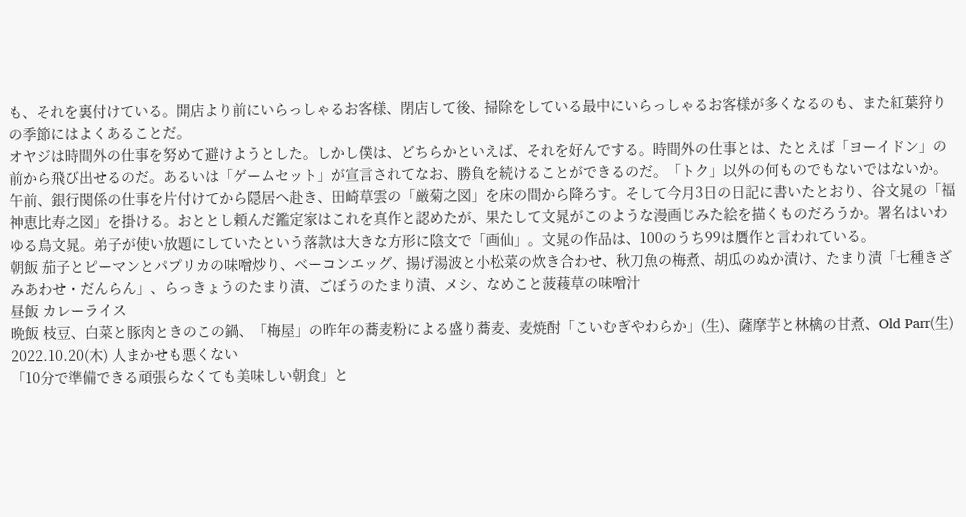も、それを裏付けている。開店より前にいらっしゃるお客様、閉店して後、掃除をしている最中にいらっしゃるお客様が多くなるのも、また紅葉狩りの季節にはよくあることだ。
オヤジは時間外の仕事を努めて避けようとした。しかし僕は、どちらかといえば、それを好んでする。時間外の仕事とは、たとえば「ヨーイドン」の前から飛び出せるのだ。あるいは「ゲームセット」が宣言されてなお、勝負を続けることができるのだ。「トク」以外の何ものでもないではないか。
午前、銀行関係の仕事を片付けてから隠居へ赴き、田崎草雲の「厳菊之図」を床の間から降ろす。そして今月3日の日記に書いたとおり、谷文晁の「福神恵比寿之図」を掛ける。おととし頼んだ鑑定家はこれを真作と認めたが、果たして文晁がこのような漫画じみた絵を描くものだろうか。署名はいわゆる鳥文晁。弟子が使い放題にしていたという落款は大きな方形に陰文で「画仙」。文晁の作品は、100のうち99は贋作と言われている。
朝飯 茄子とピーマンとパプリカの味噌炒り、ベーコンエッグ、揚げ湯波と小松菜の炊き合わせ、秋刀魚の梅煮、胡瓜のぬか漬け、たまり漬「七種きざみあわせ・だんらん」、らっきょうのたまり漬、ごぼうのたまり漬、メシ、なめこと菠薐草の味噌汁
昼飯 カレーライス
晩飯 枝豆、白菜と豚肉ときのこの鍋、「梅屋」の昨年の蕎麦粉による盛り蕎麦、麦焼酎「こいむぎやわらか」(生)、薩摩芋と林檎の甘煮、Old Parr(生)
2022.10.20(木) 人まかせも悪くない
「10分で準備できる頑張らなくても美味しい朝食」と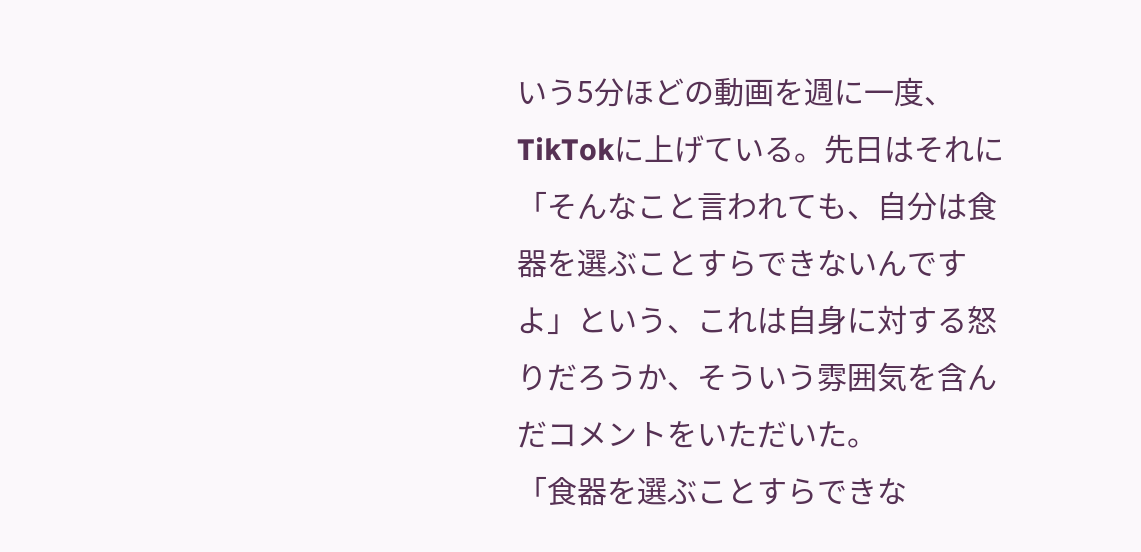いう5分ほどの動画を週に一度、TikTokに上げている。先日はそれに「そんなこと言われても、自分は食器を選ぶことすらできないんですよ」という、これは自身に対する怒りだろうか、そういう雰囲気を含んだコメントをいただいた。
「食器を選ぶことすらできな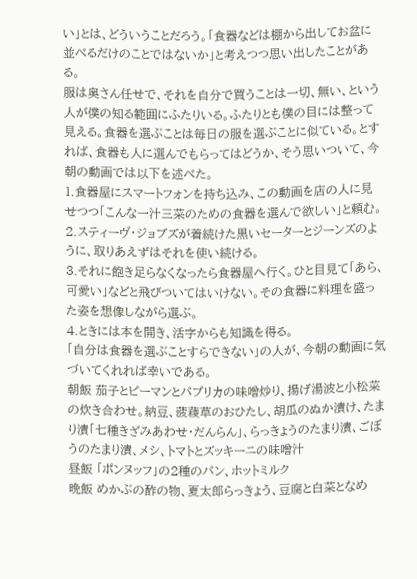い」とは、どういうことだろう。「食器などは棚から出してお盆に並べるだけのことではないか」と考えつつ思い出したことがある。
服は奥さん任せで、それを自分で買うことは一切、無い、という人が僕の知る範囲にふたりいる。ふたりとも僕の目には整って見える。食器を選ぶことは毎日の服を選ぶことに似ている。とすれば、食器も人に選んでもらってはどうか、そう思いついて、今朝の動画では以下を述べた。
1.食器屋にスマートフォンを持ち込み、この動画を店の人に見せつつ「こんな一汁三菜のための食器を選んで欲しい」と頼む。
2.スティーヴ・ジョブズが着続けた黒いセーターとジーンズのように、取りあえずはそれを使い続ける。
3.それに飽き足らなくなったら食器屋へ行く。ひと目見て「あら、可愛い」などと飛びついてはいけない。その食器に料理を盛った姿を想像しながら選ぶ。
4.ときには本を開き、活字からも知識を得る。
「自分は食器を選ぶことすらできない」の人が、今朝の動画に気づいてくれれば幸いである。
朝飯 茄子とピーマンとパプリカの味噌炒り、揚げ湯波と小松菜の炊き合わせ。納豆、菠薐草のおひたし、胡瓜のぬか漬け、たまり漬「七種きざみあわせ・だんらん」、らっきょうのたまり漬、ごぼうのたまり漬、メシ、トマトとズッキーニの味噌汁
昼飯 「ポンヌッフ」の2種のパン、ホットミルク
晩飯 めかぶの酢の物、夏太郎らっきょう、豆腐と白菜となめ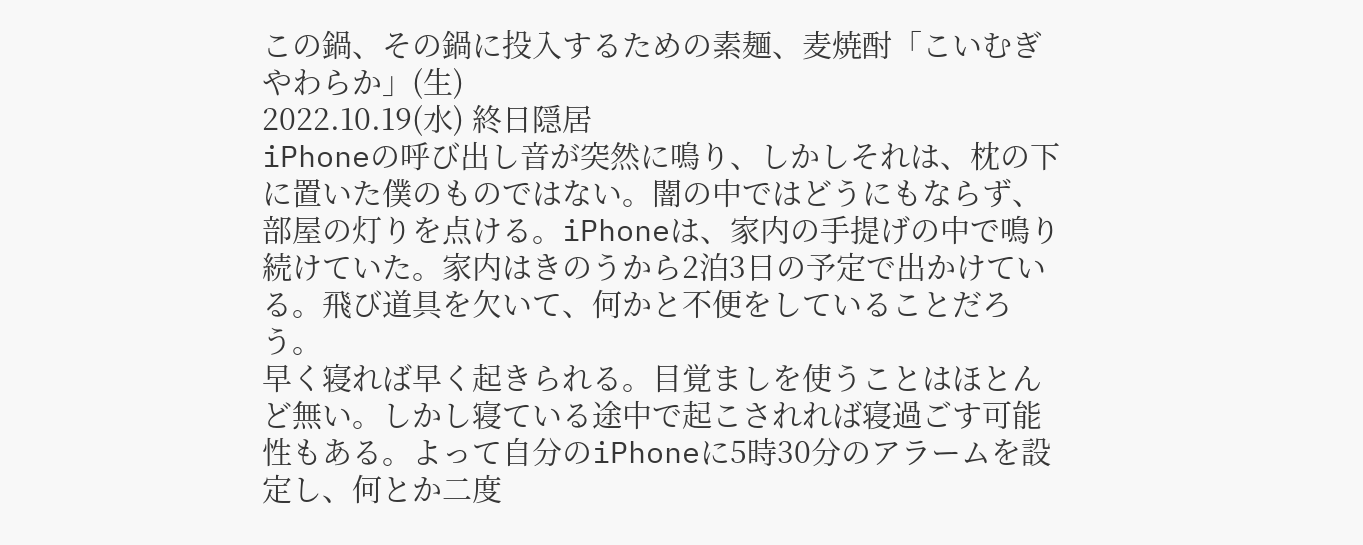この鍋、その鍋に投入するための素麺、麦焼酎「こいむぎやわらか」(生)
2022.10.19(水) 終日隠居
iPhoneの呼び出し音が突然に鳴り、しかしそれは、枕の下に置いた僕のものではない。闇の中ではどうにもならず、部屋の灯りを点ける。iPhoneは、家内の手提げの中で鳴り続けていた。家内はきのうから2泊3日の予定で出かけている。飛び道具を欠いて、何かと不便をしていることだろう。
早く寝れば早く起きられる。目覚ましを使うことはほとんど無い。しかし寝ている途中で起こされれば寝過ごす可能性もある。よって自分のiPhoneに5時30分のアラームを設定し、何とか二度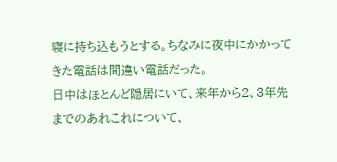寝に持ち込もうとする。ちなみに夜中にかかってきた電話は間違い電話だった。
日中はほとんど隠居にいて、来年から2、3年先までのあれこれについて、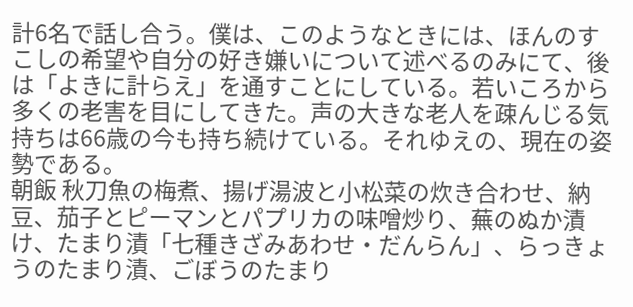計6名で話し合う。僕は、このようなときには、ほんのすこしの希望や自分の好き嫌いについて述べるのみにて、後は「よきに計らえ」を通すことにしている。若いころから多くの老害を目にしてきた。声の大きな老人を疎んじる気持ちは66歳の今も持ち続けている。それゆえの、現在の姿勢である。
朝飯 秋刀魚の梅煮、揚げ湯波と小松菜の炊き合わせ、納豆、茄子とピーマンとパプリカの味噌炒り、蕪のぬか漬け、たまり漬「七種きざみあわせ・だんらん」、らっきょうのたまり漬、ごぼうのたまり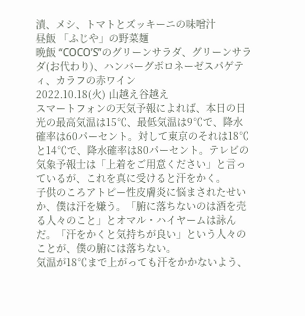漬、メシ、トマトとズッキーニの味噌汁
昼飯 「ふじや」の野菜麺
晩飯 “COCO’S”のグリーンサラダ、グリーンサラダ(お代わり)、ハンバーグボロネーゼスパゲティ、カラフの赤ワイン
2022.10.18(火) 山越え谷越え
スマートフォンの天気予報によれば、本日の日光の最高気温は15℃、最低気温は9℃で、降水確率は60パーセント。対して東京のそれは18℃と14℃で、降水確率は80パーセント。テレビの気象予報士は「上着をご用意ください」と言っているが、これを真に受けると汗をかく。
子供のころアトピー性皮膚炎に悩まされたせいか、僕は汗を嫌う。「腑に落ちないのは酒を売る人々のこと」とオマル・ハイヤームは詠んだ。「汗をかくと気持ちが良い」という人々のことが、僕の腑には落ちない。
気温が18℃まで上がっても汗をかかないよう、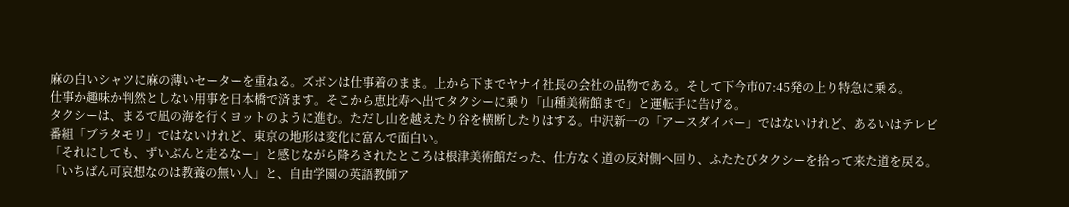麻の白いシャツに麻の薄いセーターを重ねる。ズボンは仕事着のまま。上から下までヤナイ社長の会社の品物である。そして下今市07:45発の上り特急に乗る。
仕事か趣味か判然としない用事を日本橋で済ます。そこから恵比寿へ出てタクシーに乗り「山種美術館まで」と運転手に告げる。
タクシーは、まるで凪の海を行くヨットのように進む。ただし山を越えたり谷を横断したりはする。中沢新一の「アースダイバー」ではないけれど、あるいはテレビ番組「ブラタモリ」ではないけれど、東京の地形は変化に富んで面白い。
「それにしても、ずいぶんと走るなー」と感じながら降ろされたところは根津美術館だった、仕方なく道の反対側へ回り、ふたたびタクシーを拾って来た道を戻る。
「いちばん可哀想なのは教養の無い人」と、自由学園の英語教師ア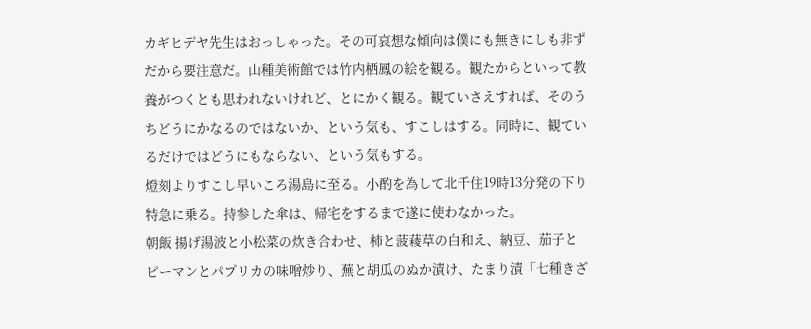カギヒデヤ先生はおっしゃった。その可哀想な傾向は僕にも無きにしも非ずだから要注意だ。山種美術館では竹内栖鳳の絵を観る。観たからといって教養がつくとも思われないけれど、とにかく観る。観ていさえすれば、そのうちどうにかなるのではないか、という気も、すこしはする。同時に、観ているだけではどうにもならない、という気もする。
燈刻よりすこし早いころ湯島に至る。小酌を為して北千住19時13分発の下り特急に乗る。持参した傘は、帰宅をするまで遂に使わなかった。
朝飯 揚げ湯波と小松菜の炊き合わせ、柿と菠薐草の白和え、納豆、茄子とピーマンとパプリカの味噌炒り、蕪と胡瓜のぬか漬け、たまり漬「七種きざ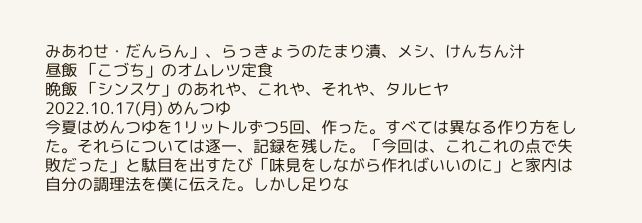みあわせ・だんらん」、らっきょうのたまり漬、メシ、けんちん汁
昼飯 「こづち」のオムレツ定食
晩飯 「シンスケ」のあれや、これや、それや、タルヒヤ
2022.10.17(月) めんつゆ
今夏はめんつゆを1リットルずつ5回、作った。すべては異なる作り方をした。それらについては逐一、記録を残した。「今回は、これこれの点で失敗だった」と駄目を出すたび「味見をしながら作ればいいのに」と家内は自分の調理法を僕に伝えた。しかし足りな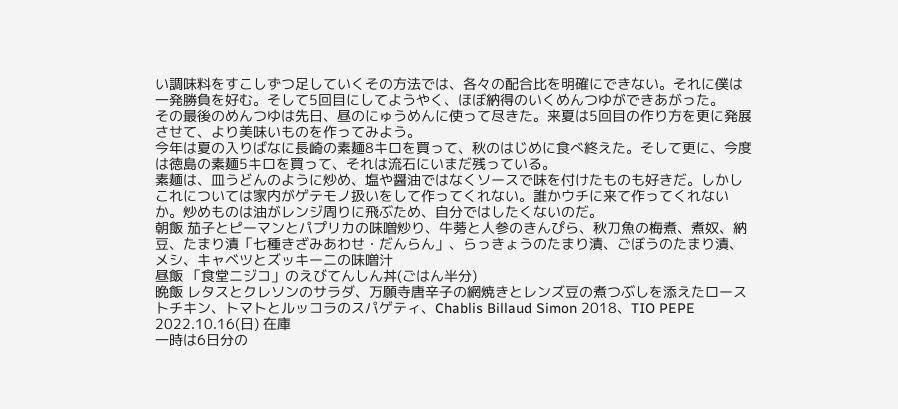い調味料をすこしずつ足していくその方法では、各々の配合比を明確にできない。それに僕は一発勝負を好む。そして5回目にしてようやく、ほぼ納得のいくめんつゆができあがった。
その最後のめんつゆは先日、昼のにゅうめんに使って尽きた。来夏は5回目の作り方を更に発展させて、より美味いものを作ってみよう。
今年は夏の入りばなに長崎の素麺8キロを買って、秋のはじめに食べ終えた。そして更に、今度は徳島の素麺5キロを買って、それは流石にいまだ残っている。
素麺は、皿うどんのように炒め、塩や醤油ではなくソースで味を付けたものも好きだ。しかしこれについては家内がゲテモノ扱いをして作ってくれない。誰かウチに来て作ってくれないか。炒めものは油がレンジ周りに飛ぶため、自分ではしたくないのだ。
朝飯 茄子とピーマンとパプリカの味噌炒り、牛蒡と人参のきんぴら、秋刀魚の梅煮、煮奴、納豆、たまり漬「七種きざみあわせ・だんらん」、らっきょうのたまり漬、ごぼうのたまり漬、メシ、キャベツとズッキーニの味噌汁
昼飯 「食堂ニジコ」のえびてんしん丼(ごはん半分)
晩飯 レタスとクレソンのサラダ、万願寺唐辛子の網焼きとレンズ豆の煮つぶしを添えたローストチキン、トマトとルッコラのスパゲティ、Chablis Billaud Simon 2018、TIO PEPE
2022.10.16(日) 在庫
一時は6日分の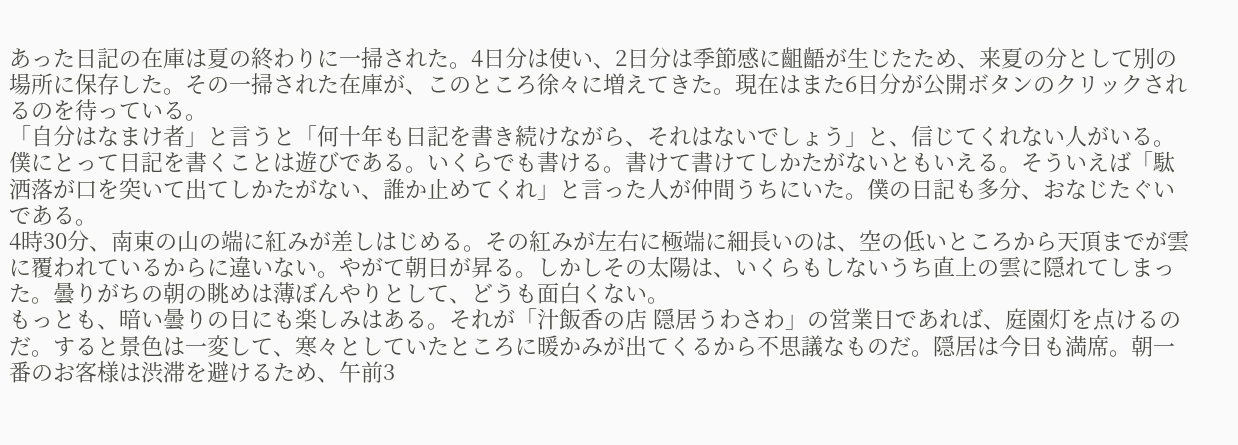あった日記の在庫は夏の終わりに一掃された。4日分は使い、2日分は季節感に齟齬が生じたため、来夏の分として別の場所に保存した。その一掃された在庫が、このところ徐々に増えてきた。現在はまた6日分が公開ボタンのクリックされるのを待っている。
「自分はなまけ者」と言うと「何十年も日記を書き続けながら、それはないでしょう」と、信じてくれない人がいる。僕にとって日記を書くことは遊びである。いくらでも書ける。書けて書けてしかたがないともいえる。そういえば「駄洒落が口を突いて出てしかたがない、誰か止めてくれ」と言った人が仲間うちにいた。僕の日記も多分、おなじたぐいである。
4時30分、南東の山の端に紅みが差しはじめる。その紅みが左右に極端に細長いのは、空の低いところから天頂までが雲に覆われているからに違いない。やがて朝日が昇る。しかしその太陽は、いくらもしないうち直上の雲に隠れてしまった。曇りがちの朝の眺めは薄ぼんやりとして、どうも面白くない。
もっとも、暗い曇りの日にも楽しみはある。それが「汁飯香の店 隠居うわさわ」の営業日であれば、庭園灯を点けるのだ。すると景色は一変して、寒々としていたところに暖かみが出てくるから不思議なものだ。隠居は今日も満席。朝一番のお客様は渋滞を避けるため、午前3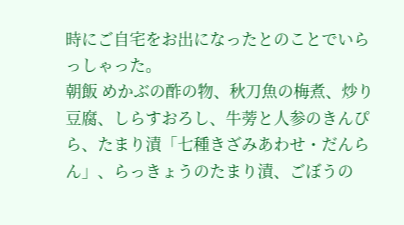時にご自宅をお出になったとのことでいらっしゃった。
朝飯 めかぶの酢の物、秋刀魚の梅煮、炒り豆腐、しらすおろし、牛蒡と人参のきんぴら、たまり漬「七種きざみあわせ・だんらん」、らっきょうのたまり漬、ごぼうの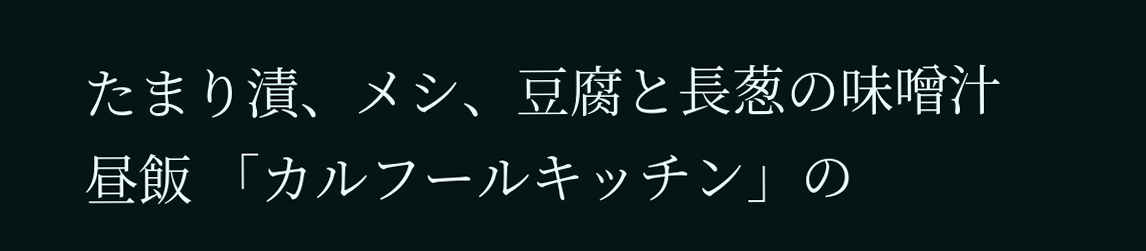たまり漬、メシ、豆腐と長葱の味噌汁
昼飯 「カルフールキッチン」の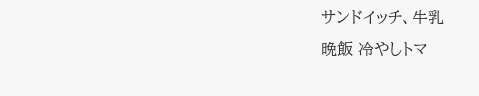サンドイッチ、牛乳
晩飯 冷やしトマ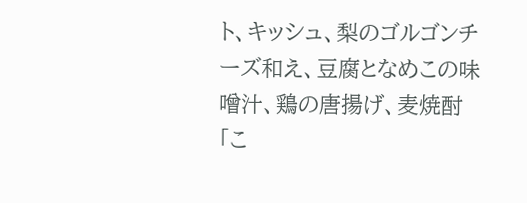ト、キッシュ、梨のゴルゴンチーズ和え、豆腐となめこの味噌汁、鶏の唐揚げ、麦焼酎「こ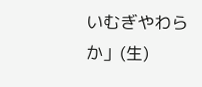いむぎやわらか」(生)